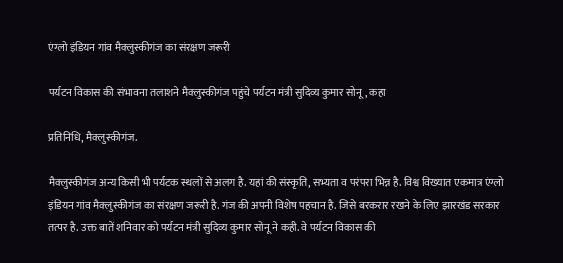एंग्लो इंडियन गांव मैक्लुस्कीगंज का संरक्षण जरूरी

पर्यटन विकास की संभावना तलाशने मैक्लुस्कीगंज पहुंचे पर्यटन मंत्री सुदिव्य कुमार सोनू, कहा

प्रतिनिधि, मैक्लुस्कीगंज.

मैक्लुस्कीगंज अन्य किसी भी पर्यटक स्थलों से अलग है. यहां की संस्कृति, सभ्यता व परंपरा भिन्न है. विश्व विख्यात एकमात्र एंग्लो इंडियन गांव मैक्लुस्कीगंज का संरक्षण जरूरी है. गंज की अपनी विशेष पहचान है. जिसे बरकरार रखने के लिए झारखंड सरकार तत्पर है. उक्त बातें शनिवार को पर्यटन मंत्री सुदिव्य कुमार सोनू ने कही. वे पर्यटन विकास की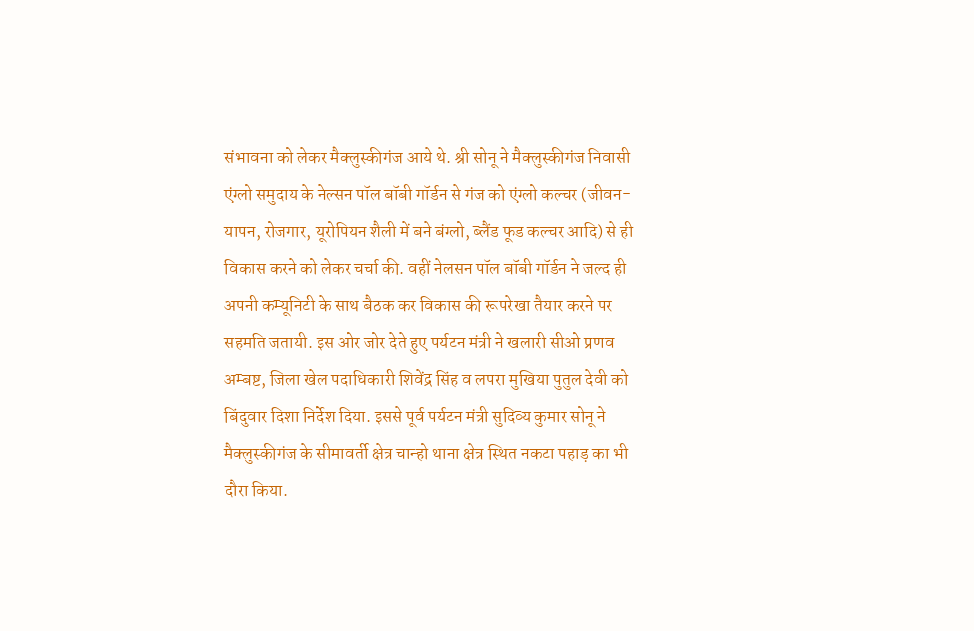संभावना को लेकर मैक्लुस्कीगंज आये थे. श्री सोनू ने मैक्लुस्कीगंज निवासी एंग्लो समुदाय के नेल्सन पॉल बॉबी गॉर्डन से गंज को एंग्लो कल्चर (जीवन-यापन, रोजगार, यूरोपियन शैली में बने बंग्लो, ब्लैंड फूड कल्चर आदि) से ही विकास करने को लेकर चर्चा की. वहीं नेलसन पॉल बॉबी गॉर्डन ने जल्द ही अपनी कम्यूनिटी के साथ बैठक कर विकास की रूपरेखा तैयार करने पर सहमति जतायी. इस ओर जोर देते हुए पर्यटन मंत्री ने खलारी सीओ प्रणव अम्बष्ट, जिला खेल पदाधिकारी शिवेंद्र सिंह व लपरा मुखिया पुतुल देवी को बिंदुवार दिशा निर्देश दिया. इससे पूर्व पर्यटन मंत्री सुदिव्य कुमार सोनू ने मैक्लुस्कीगंज के सीमावर्ती क्षेत्र चान्हो थाना क्षेत्र स्थित नकटा पहाड़ का भी दौरा किया.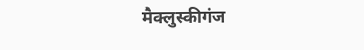मैक्लुस्कीगंज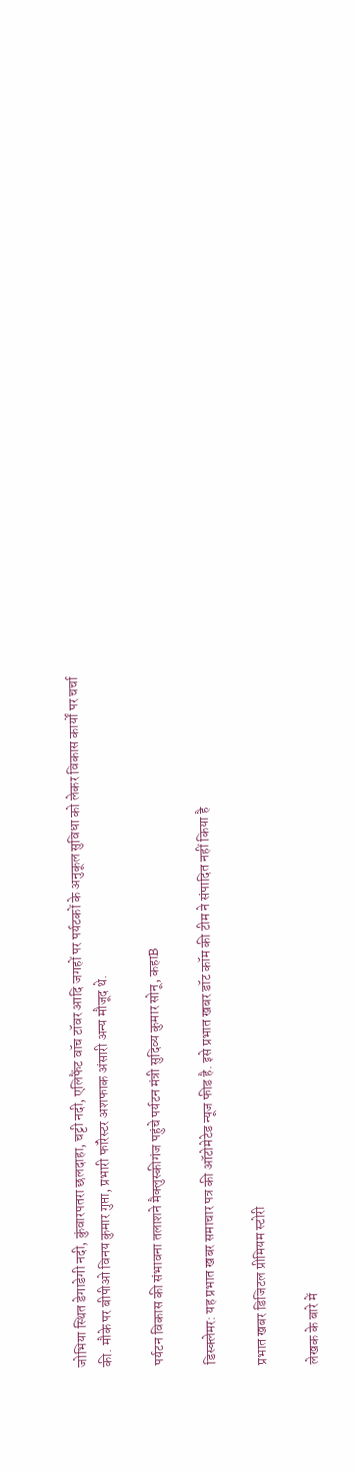जोभिया स्थित डेगाडेगी नदी, कुंवारपतरा छलदाहा, चट्टी नदी, एलिफैंट वॉच टॉवर आदि जगहों पर पर्यटकों के अनुकूल सुविधा को लेकर विकास कार्यों पर चर्चा की. मौके पर बीपीओ विनय कुमार गुप्ता, प्रभारी फॉरेस्टर अशफाक अंसारी अन्य मौजूद थे.

पर्यटन विकास की संभावना तलाशने मैक्लुस्कीगंज पहुंचे पर्यटन मंत्री सुदिव्य कुमार सोनू, कहाB

डिस्क्लेमर: यह प्रभात खबर समाचार पत्र की ऑटोमेटेड न्यूज फीड है. इसे प्रभात खबर डॉट कॉम की टीम ने संपादित नहीं किया है

प्रभात खबर डिजिटल प्रीमियम स्टोरी

लेखक के बारे में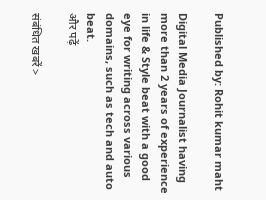Published by: Rohit kumar maht

Digital Media Journalist having more than 2 years of experience in life & Style beat with a good eye for writing across various domains, such as tech and auto beat.
और पढ़ें

संबंधित खबरें >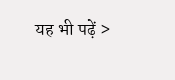यह भी पढ़ें >